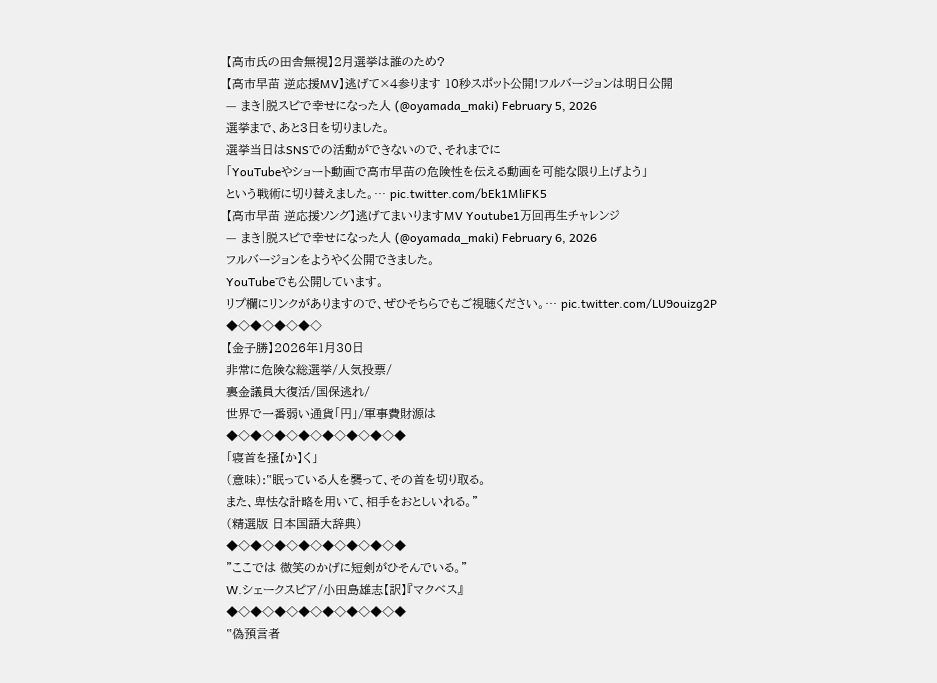【高市氏の田舎無視】2月選挙は誰のため?
【高市早苗 逆応援MV】逃げて×4参ります 10秒スポット公開!フルバージョンは明日公開
— まき|脱スピで幸せになった人 (@oyamada_maki) February 5, 2026
選挙まで、あと3日を切りました。
選挙当日はSNSでの活動ができないので、それまでに
「YouTubeやショート動画で高市早苗の危険性を伝える動画を可能な限り上げよう」
という戦術に切り替えました。… pic.twitter.com/bEk1MliFK5
【高市早苗 逆応援ソング】逃げてまいりますMV Youtube1万回再生チャレンジ
— まき|脱スピで幸せになった人 (@oyamada_maki) February 6, 2026
フルバージョンをようやく公開できました。
YouTubeでも公開しています。
リプ欄にリンクがありますので、ぜひそちらでもご視聴ください。… pic.twitter.com/LU9ouizg2P
◆◇◆◇◆◇◆◇
【金子勝】2026年1月30日
非常に危険な総選挙/人気投票/
裏金議員大復活/国保逃れ/
世界で一番弱い通貨「円」/軍事費財源は
◆◇◆◇◆◇◆◇◆◇◆◇◆◇◆
「寝首を掻【か】く」
(意味):‟眠っている人を襲って、その首を切り取る。
また、卑怯な計略を用いて、相手をおとしいれる。”
(精選版 日本国語大辞典)
◆◇◆◇◆◇◆◇◆◇◆◇◆◇◆
”ここでは 微笑のかげに短剣がひそんでいる。"
W.シェークスピア/小田島雄志【訳】『マクベス』
◆◇◆◇◆◇◆◇◆◇◆◇◆◇◆
‟偽預言者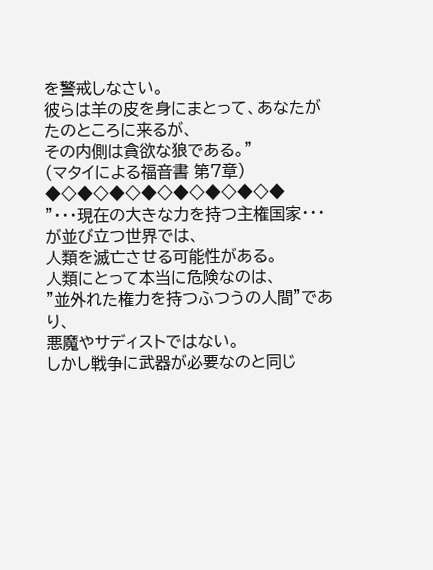を警戒しなさい。
彼らは羊の皮を身にまとって、あなたがたのところに来るが、
その内側は貪欲な狼である。”
(マタイによる福音書 第7章)
◆◇◆◇◆◇◆◇◆◇◆◇◆◇◆
”・・・現在の大きな力を持つ主権国家・・・が並び立つ世界では、
人類を滅亡させる可能性がある。
人類にとって本当に危険なのは、
”並外れた権力を持つふつうの人間”であり、
悪魔やサディストではない。
しかし戦争に武器が必要なのと同じ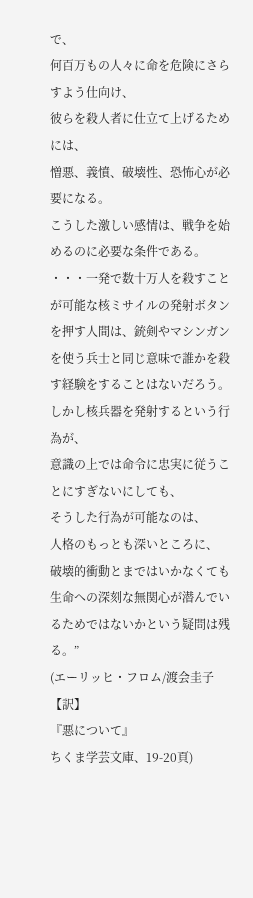で、
何百万もの人々に命を危険にさらすよう仕向け、
彼らを殺人者に仕立て上げるためには、
憎悪、義憤、破壊性、恐怖心が必要になる。
こうした激しい感情は、戦争を始めるのに必要な条件である。
・・・一発で数十万人を殺すことが可能な核ミサイルの発射ボタンを押す人間は、銃剣やマシンガンを使う兵士と同じ意味で誰かを殺す経験をすることはないだろう。
しかし核兵器を発射するという行為が、
意識の上では命令に忠実に従うことにすぎないにしても、
そうした行為が可能なのは、
人格のもっとも深いところに、
破壊的衝動とまではいかなくても
生命への深刻な無関心が潜んでいるためではないかという疑問は残る。”
(エーリッヒ・フロム/渡会圭子【訳】
『悪について』
ちくま学芸文庫、19-20頁)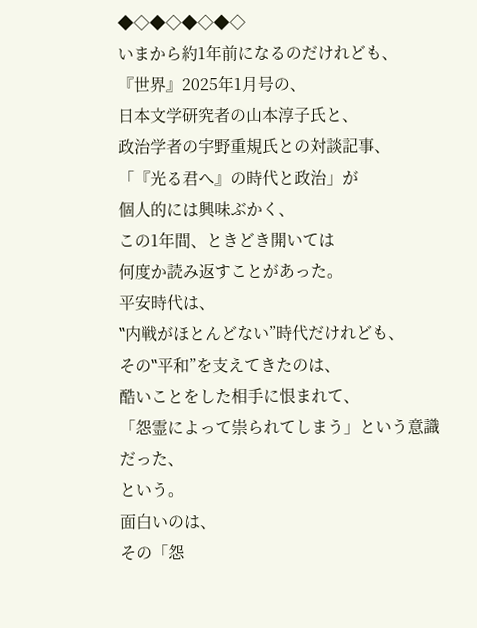◆◇◆◇◆◇◆◇
いまから約1年前になるのだけれども、
『世界』2025年1月号の、
日本文学研究者の山本淳子氏と、
政治学者の宇野重規氏との対談記事、
「『光る君へ』の時代と政治」が
個人的には興味ぶかく、
この1年間、ときどき開いては
何度か読み返すことがあった。
平安時代は、
‟内戦がほとんどない”時代だけれども、
その‟平和”を支えてきたのは、
酷いことをした相手に恨まれて、
「怨霊によって祟られてしまう」という意識だった、
という。
面白いのは、
その「怨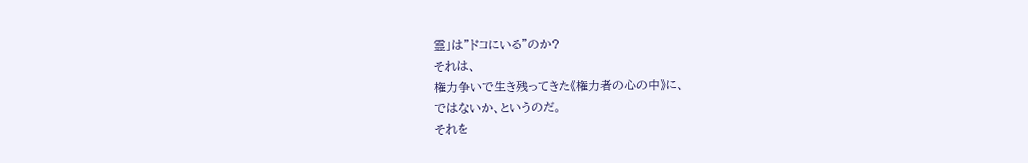霊」は”ドコにいる”のか?
それは、
権力争いで生き残ってきた《権力者の心の中》に、
ではないか、というのだ。
それを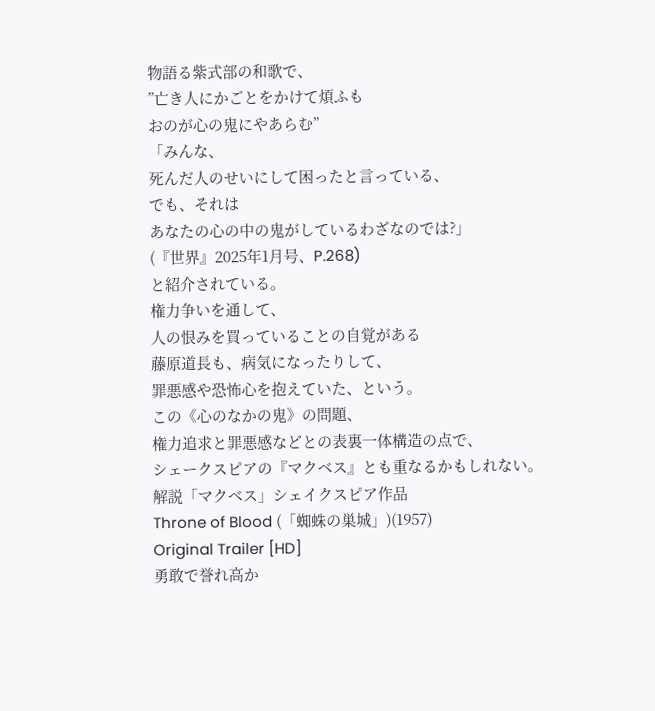物語る紫式部の和歌で、
”亡き人にかごとをかけて煩ふも
おのが心の鬼にやあらむ”
「みんな、
死んだ人のせいにして困ったと言っている、
でも、それは
あなたの心の中の鬼がしているわざなのでは?」
(『世界』2025年1月号、P.268)
と紹介されている。
権力争いを通して、
人の恨みを買っていることの自覚がある
藤原道長も、病気になったりして、
罪悪感や恐怖心を抱えていた、という。
この《心のなかの鬼》の問題、
権力追求と罪悪感などとの表裏一体構造の点で、
シェークスピアの『マクベス』とも重なるかもしれない。
解説「マクベス」シェイクスピア作品
Throne of Blood (「蜘蛛の巣城」)(1957)
Original Trailer [HD]
勇敢で誉れ高か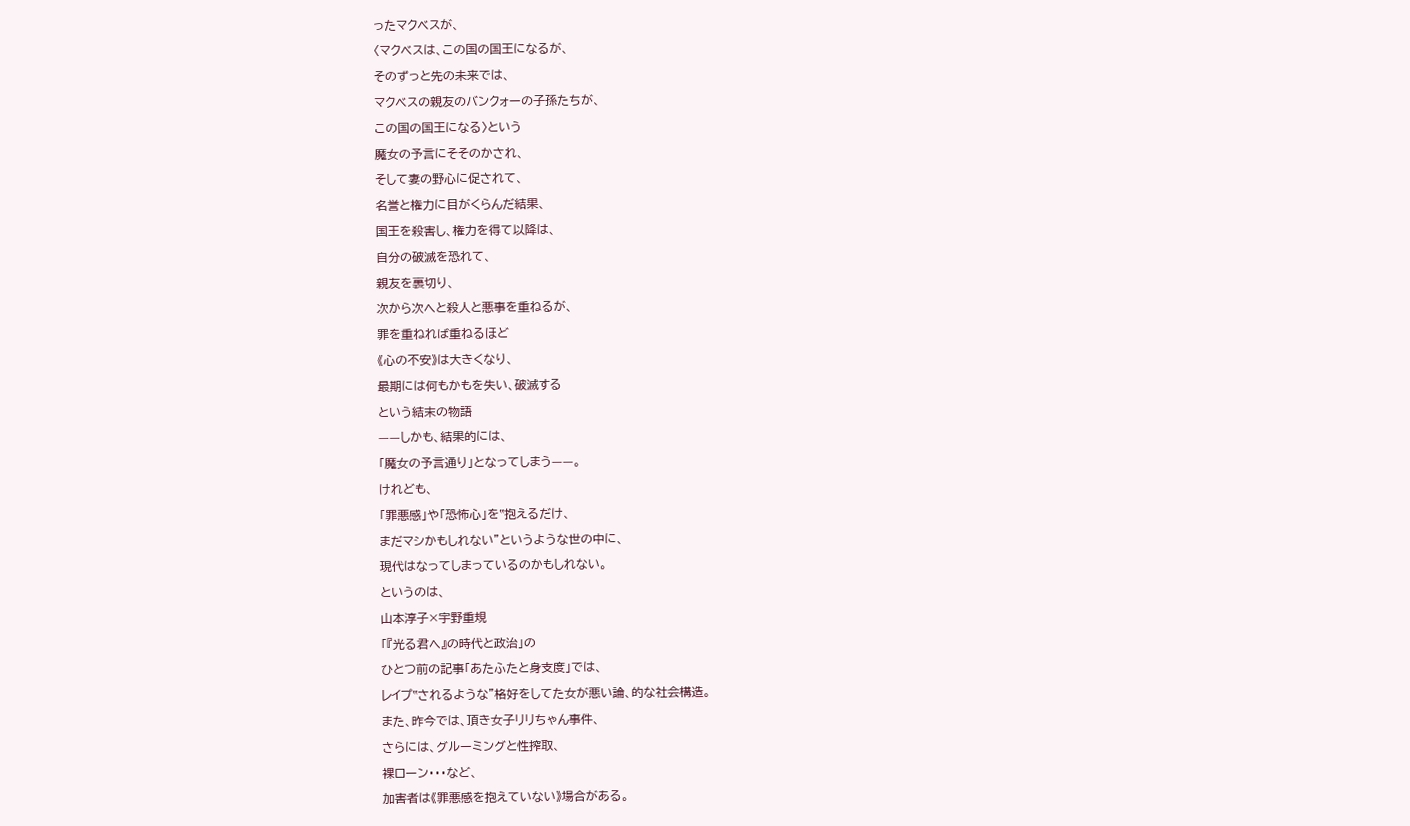ったマクベスが、
〈マクベスは、この国の国王になるが、
そのずっと先の未来では、
マクベスの親友のバンクォーの子孫たちが、
この国の国王になる〉という
魔女の予言にそそのかされ、
そして妻の野心に促されて、
名誉と権力に目がくらんだ結果、
国王を殺害し、権力を得て以降は、
自分の破滅を恐れて、
親友を裏切り、
次から次へと殺人と悪事を重ねるが、
罪を重ねれば重ねるほど
《心の不安》は大きくなり、
最期には何もかもを失い、破滅する
という結末の物語
——しかも、結果的には、
「魔女の予言通り」となってしまう——。
けれども、
「罪悪感」や「恐怖心」を‟抱えるだけ、
まだマシかもしれない”というような世の中に、
現代はなってしまっているのかもしれない。
というのは、
山本淳子×宇野重規
「『光る君へ』の時代と政治」の
ひとつ前の記事「あたふたと身支度」では、
レイプ‟されるような”格好をしてた女が悪い論、的な社会構造。
また、昨今では、頂き女子リリちゃん事件、
さらには、グルーミングと性搾取、
裸ローン・・・など、
加害者は《罪悪感を抱えていない》場合がある。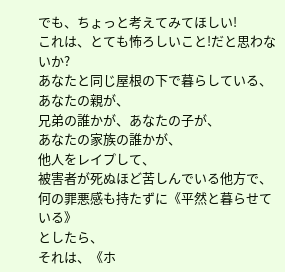でも、ちょっと考えてみてほしい!
これは、とても怖ろしいこと!だと思わないか?
あなたと同じ屋根の下で暮らしている、
あなたの親が、
兄弟の誰かが、あなたの子が、
あなたの家族の誰かが、
他人をレイプして、
被害者が死ぬほど苦しんでいる他方で、
何の罪悪感も持たずに《平然と暮らせている》
としたら、
それは、《ホ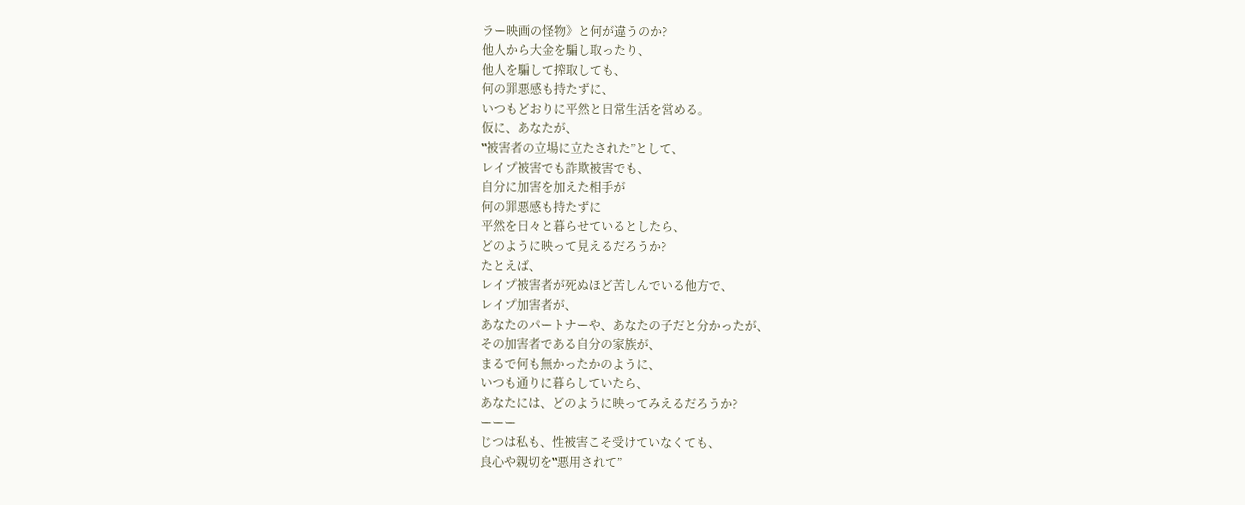ラー映画の怪物》と何が違うのか?
他人から大金を騙し取ったり、
他人を騙して搾取しても、
何の罪悪感も持たずに、
いつもどおりに平然と日常生活を営める。
仮に、あなたが、
‟被害者の立場に立たされた”として、
レイプ被害でも詐欺被害でも、
自分に加害を加えた相手が
何の罪悪感も持たずに
平然を日々と暮らせているとしたら、
どのように映って見えるだろうか?
たとえば、
レイプ被害者が死ぬほど苦しんでいる他方で、
レイプ加害者が、
あなたのパートナーや、あなたの子だと分かったが、
その加害者である自分の家族が、
まるで何も無かったかのように、
いつも通りに暮らしていたら、
あなたには、どのように映ってみえるだろうか?
ーーー
じつは私も、性被害こそ受けていなくても、
良心や親切を‟悪用されて”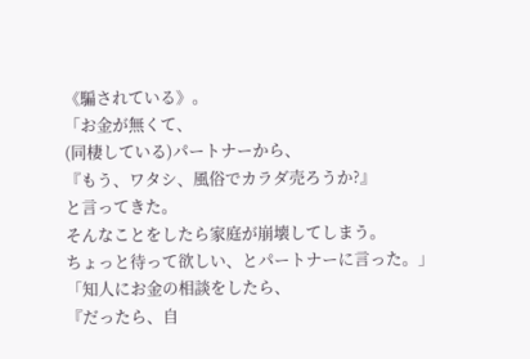《騙されている》。
「お金が無くて、
(同棲している)パートナーから、
『もう、ワタシ、風俗でカラダ売ろうか?』
と言ってきた。
そんなことをしたら家庭が崩壊してしまう。
ちょっと待って欲しい、とパートナーに言った。」
「知人にお金の相談をしたら、
『だったら、自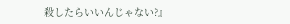殺したらいいんじゃない?』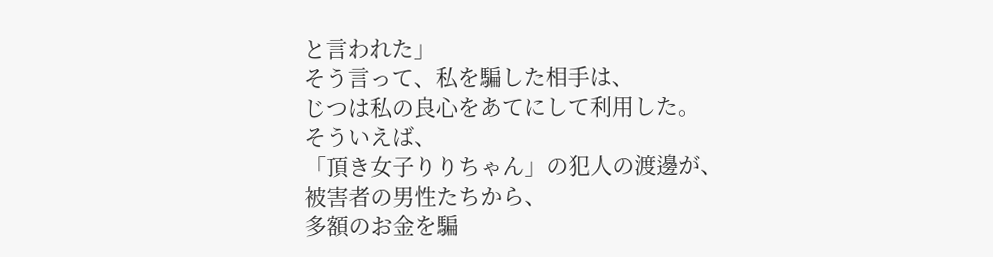と言われた」
そう言って、私を騙した相手は、
じつは私の良心をあてにして利用した。
そういえば、
「頂き女子りりちゃん」の犯人の渡邊が、
被害者の男性たちから、
多額のお金を騙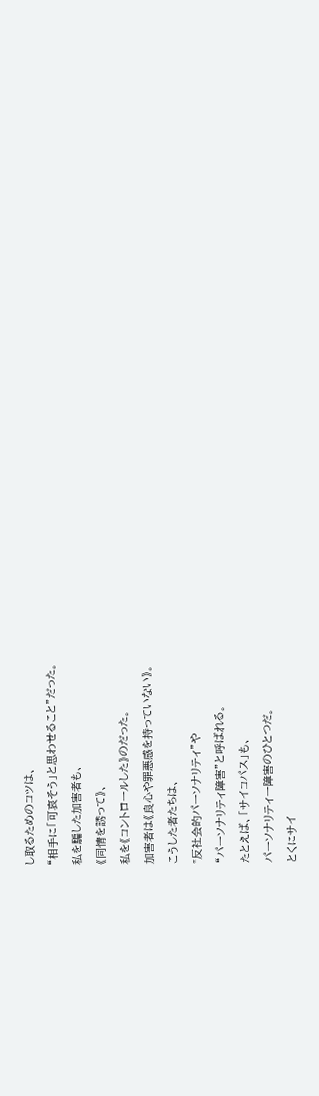し取るためのコツは、
“相手に「可哀そう」と思わせること”だった。
私を騙した加害者も、
《同情を誘って》、
私を《コントロールした》のだった。
加害者は《良心や罪悪感を持っていない》。
こうした者たちは、
‟反社会的パーソナリティ”や
“パーソナリティ障害”と呼ばれる。
たとえば、「サイコパス」も、
パーソナリティー障害のひとつだ。
とくにサイ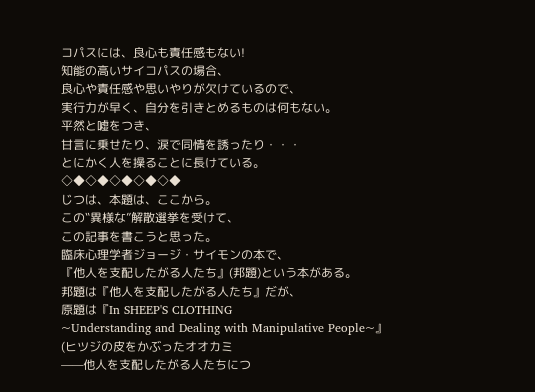コパスには、良心も責任感もない!
知能の高いサイコパスの場合、
良心や責任感や思いやりが欠けているので、
実行力が早く、自分を引きとめるものは何もない。
平然と嘘をつき、
甘言に乗せたり、涙で同情を誘ったり・・・
とにかく人を操ることに長けている。
◇◆◇◆◇◆◇◆◇◆
じつは、本題は、ここから。
この‟異様な”解散選挙を受けて、
この記事を書こうと思った。
臨床心理学者ジョージ・サイモンの本で、
『他人を支配したがる人たち』(邦題)という本がある。
邦題は『他人を支配したがる人たち』だが、
原題は『In SHEEP'S CLOTHING
~Understanding and Dealing with Manipulative People~』
(ヒツジの皮をかぶったオオカミ
——他人を支配したがる人たちにつ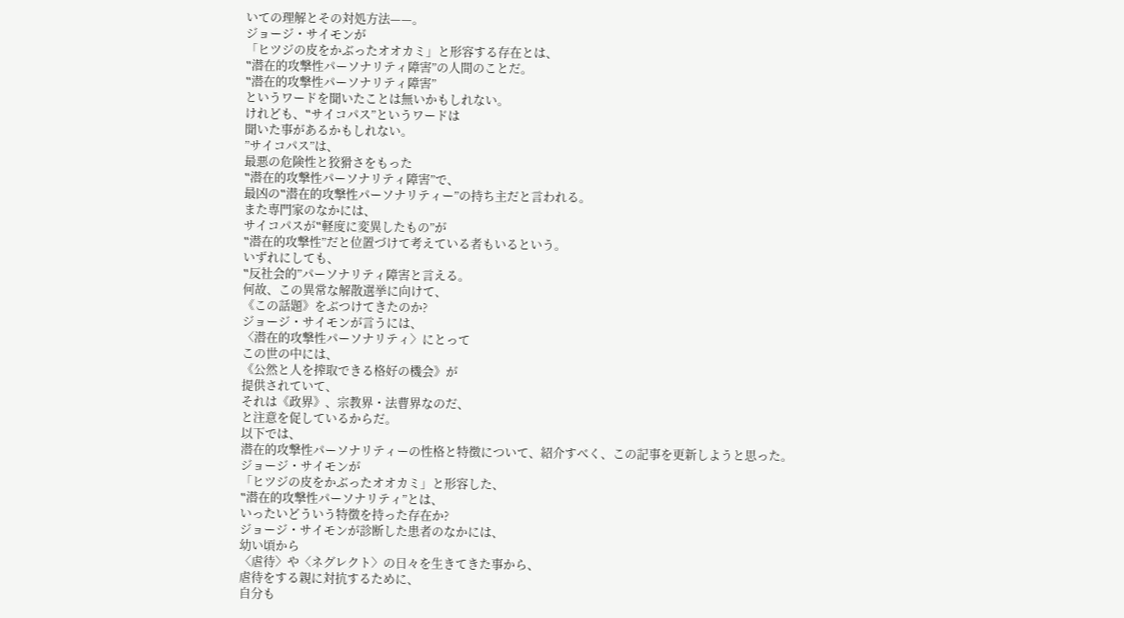いての理解とその対処方法——。
ジョージ・サイモンが
「ヒツジの皮をかぶったオオカミ」と形容する存在とは、
‟潜在的攻撃性パーソナリティ障害”の人間のことだ。
‟潜在的攻撃性パーソナリティ障害”
というワードを聞いたことは無いかもしれない。
けれども、‟サイコパス”というワードは
聞いた事があるかもしれない。
”サイコパス”は、
最悪の危険性と狡猾さをもった
‟潜在的攻撃性パーソナリティ障害”で、
最凶の‟潜在的攻撃性パーソナリティー”の持ち主だと言われる。
また専門家のなかには、
サイコパスが‟軽度に変異したもの”が
‟潜在的攻撃性”だと位置づけて考えている者もいるという。
いずれにしても、
‟反社会的”パーソナリティ障害と言える。
何故、この異常な解散選挙に向けて、
《この話題》をぶつけてきたのか?
ジョージ・サイモンが言うには、
〈潜在的攻撃性パーソナリティ〉にとって
この世の中には、
《公然と人を搾取できる格好の機会》が
提供されていて、
それは《政界》、宗教界・法曹界なのだ、
と注意を促しているからだ。
以下では、
潜在的攻撃性パーソナリティーの性格と特徴について、紹介すべく、この記事を更新しようと思った。
ジョージ・サイモンが
「ヒツジの皮をかぶったオオカミ」と形容した、
‟潜在的攻撃性パーソナリティ”とは、
いったいどういう特徴を持った存在か?
ジョージ・サイモンが診断した患者のなかには、
幼い頃から
〈虐待〉や〈ネグレクト〉の日々を生きてきた事から、
虐待をする親に対抗するために、
自分も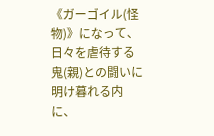《ガーゴイル(怪物)》になって、
日々を虐待する鬼(親)との闘いに明け暮れる内に、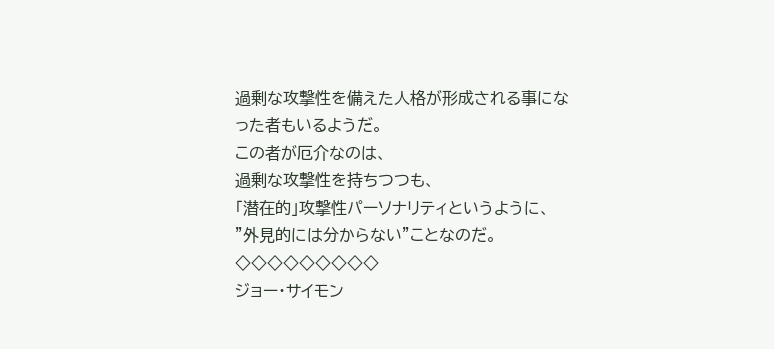過剰な攻撃性を備えた人格が形成される事になった者もいるようだ。
この者が厄介なのは、
過剰な攻撃性を持ちつつも、
「潜在的」攻撃性パーソナリティというように、
”外見的には分からない”ことなのだ。
◇◇◇◇◇◇◇◇◇
ジョー・サイモン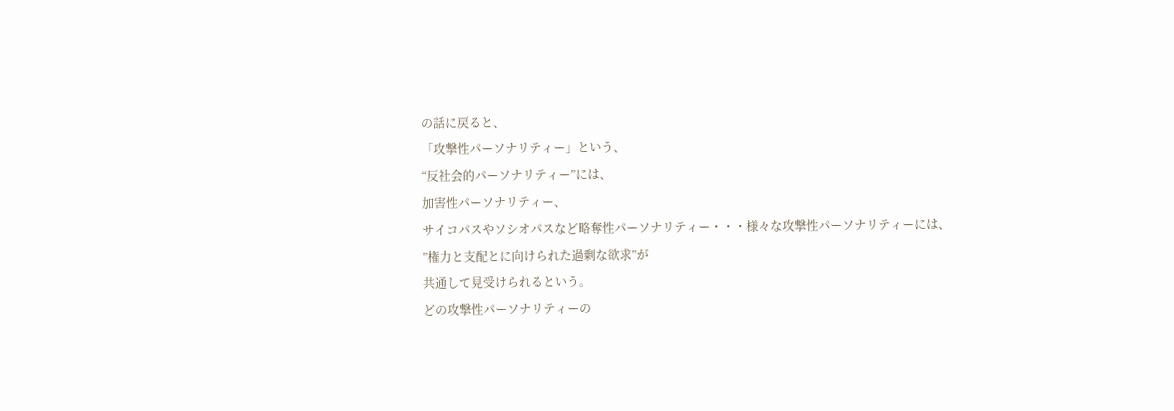の話に戻ると、
「攻撃性パーソナリティー」という、
“反社会的パーソナリティー”には、
加害性パーソナリティー、
サイコパスやソシオパスなど略奪性パーソナリティー・・・様々な攻撃性パーソナリティーには、
”権力と支配とに向けられた過剰な欲求”が
共通して見受けられるという。
どの攻撃性パーソナリティーの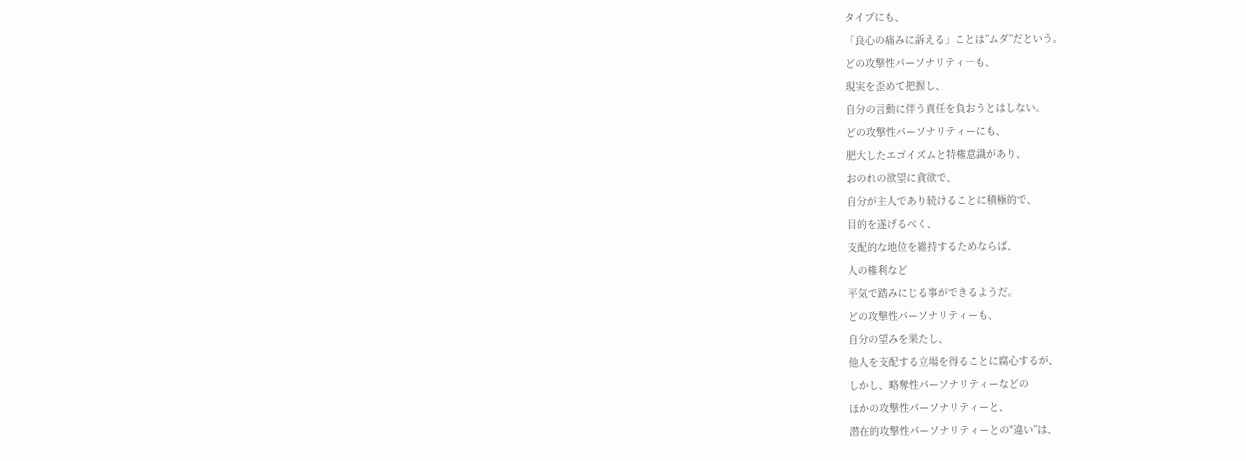タイプにも、
「良心の痛みに訴える」ことは”ムダ”だという。
どの攻撃性パーソナリティ―も、
現実を歪めて把握し、
自分の言動に伴う責任を負おうとはしない。
どの攻撃性パーソナリティーにも、
肥大したエゴイズムと特権意識があり、
おのれの欲望に貪欲で、
自分が主人であり続けることに積極的で、
目的を遂げるべく、
支配的な地位を維持するためならば、
人の権利など
平気で踏みにじる事ができるようだ。
どの攻撃性パーソナリティーも、
自分の望みを果たし、
他人を支配する立場を得ることに腐心するが、
しかし、略奪性パーソナリティーなどの
ほかの攻撃性パーソナリティーと、
潜在的攻撃性パーソナリティーとの"違い”は、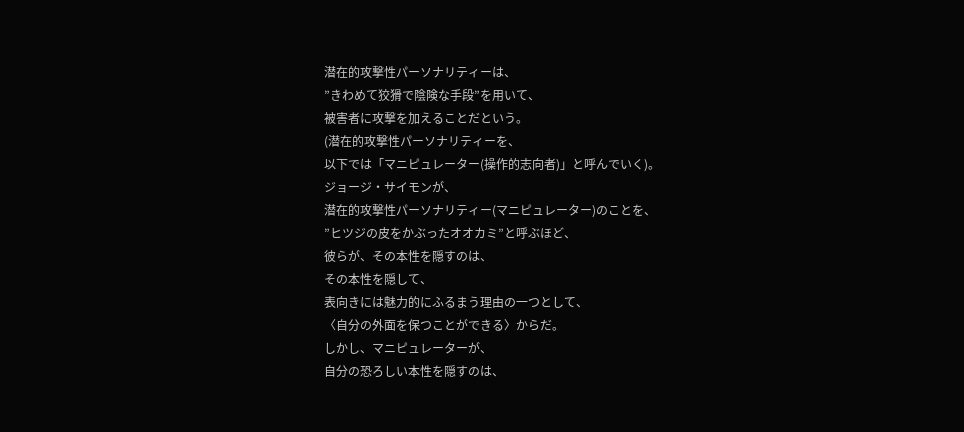潜在的攻撃性パーソナリティーは、
”きわめて狡猾で陰険な手段”を用いて、
被害者に攻撃を加えることだという。
(潜在的攻撃性パーソナリティーを、
以下では「マニピュレーター(操作的志向者)」と呼んでいく)。
ジョージ・サイモンが、
潜在的攻撃性パーソナリティー(マニピュレーター)のことを、
”ヒツジの皮をかぶったオオカミ”と呼ぶほど、
彼らが、その本性を隠すのは、
その本性を隠して、
表向きには魅力的にふるまう理由の一つとして、
〈自分の外面を保つことができる〉からだ。
しかし、マニピュレーターが、
自分の恐ろしい本性を隠すのは、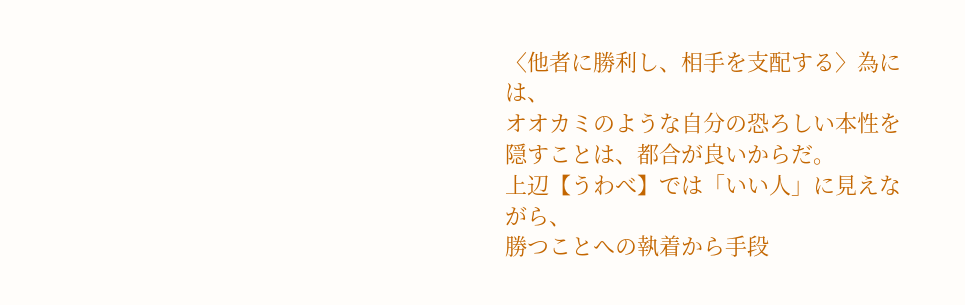〈他者に勝利し、相手を支配する〉為には、
オオカミのような自分の恐ろしい本性を
隠すことは、都合が良いからだ。
上辺【うわべ】では「いい人」に見えながら、
勝つことへの執着から手段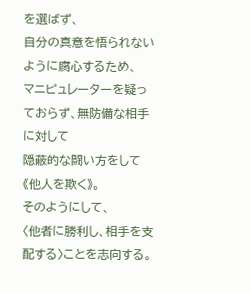を選ばず、
自分の真意を悟られないように腐心するため、
マニピュレーターを疑っておらず、無防備な相手に対して
隠蔽的な闘い方をして《他人を欺く》。
そのようにして、
〈他者に勝利し、相手を支配する〉ことを志向する。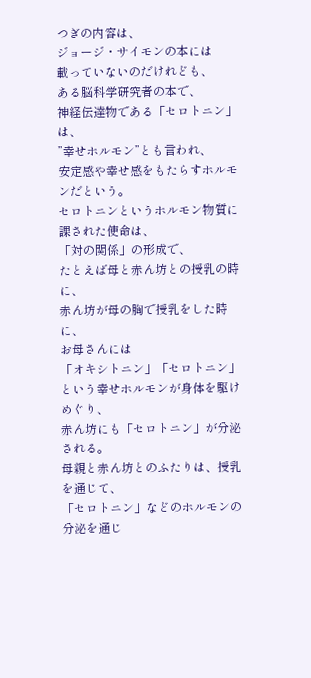つぎの内容は、
ジョージ・サイモンの本には
載っていないのだけれども、
ある脳科学研究者の本で、
神経伝達物である「セロトニン」は、
”幸せホルモン”とも言われ、
安定感や幸せ感をもたらすホルモンだという。
セロトニンというホルモン物質に課された使命は、
「対の関係」の形成で、
たとえば母と赤ん坊との授乳の時に、
赤ん坊が母の胸で授乳をした時に、
お母さんには
「オキシトニン」「セロトニン」
という幸せホルモンが身体を駆けめぐり、
赤ん坊にも「セロトニン」が分泌される。
母親と赤ん坊とのふたりは、授乳を通じて、
「セロトニン」などのホルモンの分泌を通じ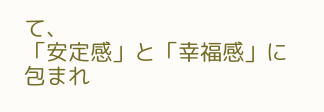て、
「安定感」と「幸福感」に包まれ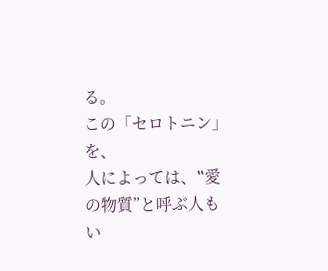る。
この「セロトニン」を、
人によっては、‟愛の物質”と呼ぶ人もい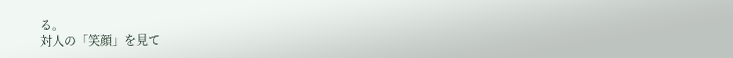る。
対人の「笑顔」を見て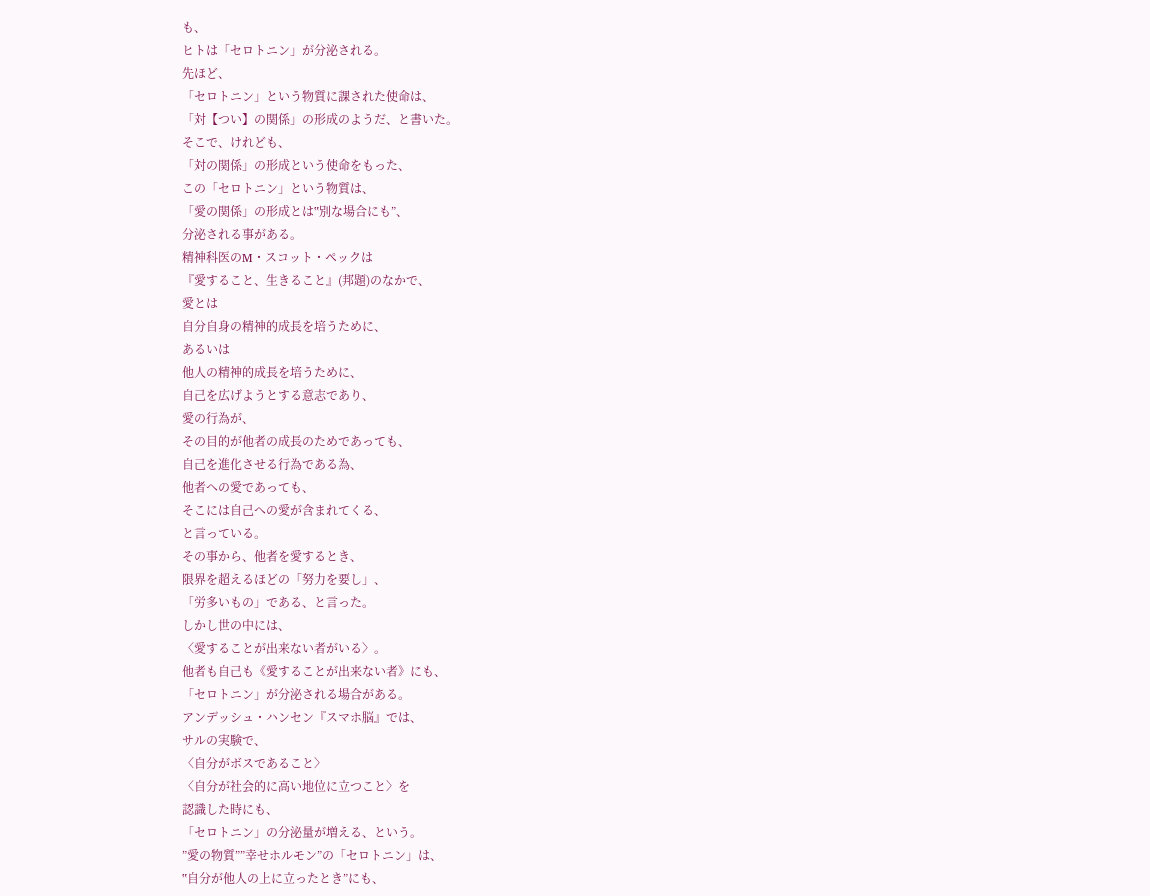も、
ヒトは「セロトニン」が分泌される。
先ほど、
「セロトニン」という物質に課された使命は、
「対【つい】の関係」の形成のようだ、と書いた。
そこで、けれども、
「対の関係」の形成という使命をもった、
この「セロトニン」という物質は、
「愛の関係」の形成とは‟別な場合にも”、
分泌される事がある。
精神科医のM・スコット・ペックは
『愛すること、生きること』(邦題)のなかで、
愛とは
自分自身の精神的成長を培うために、
あるいは
他人の精神的成長を培うために、
自己を広げようとする意志であり、
愛の行為が、
その目的が他者の成長のためであっても、
自己を進化させる行為である為、
他者への愛であっても、
そこには自己への愛が含まれてくる、
と言っている。
その事から、他者を愛するとき、
限界を超えるほどの「努力を要し」、
「労多いもの」である、と言った。
しかし世の中には、
〈愛することが出来ない者がいる〉。
他者も自己も《愛することが出来ない者》にも、
「セロトニン」が分泌される場合がある。
アンデッシュ・ハンセン『スマホ脳』では、
サルの実験で、
〈自分がボスであること〉
〈自分が社会的に高い地位に立つこと〉を
認識した時にも、
「セロトニン」の分泌量が増える、という。
”愛の物質””幸せホルモン”の「セロトニン」は、
‟自分が他人の上に立ったとき”にも、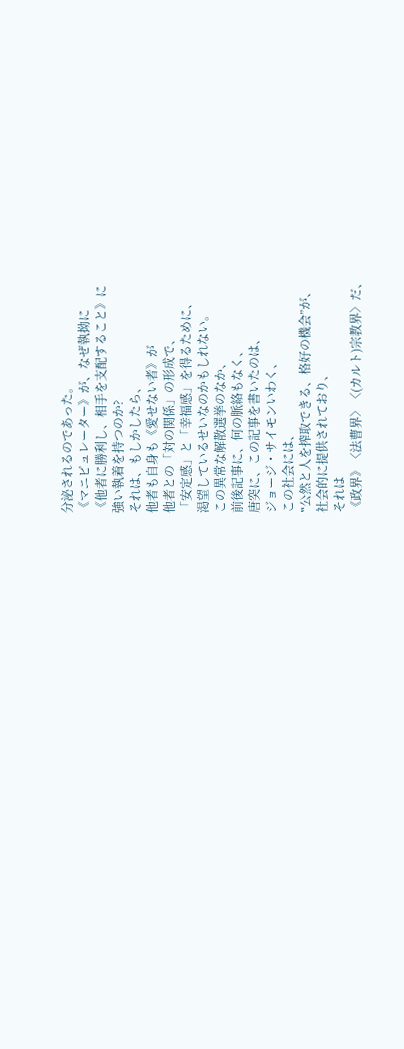分泌されるのであった。
《マニピュレーター》が、なぜ執拗に
《他者に勝利し、相手を支配すること》に
強い執着を持つのか?
それは、もしかしたら、
他者も自身も《愛せない者》が
他者との「対の関係」の形成で、
「安定感」と「幸福感」を得るために、
渇望しているせいなのかもしれない。
この異常な解散選挙のなか、
前後記事に、何の脈絡もなく、
唐突に、この記事を書いたのは、
ジョージ・サイモンいわく、
この社会には、
‟公然と人を搾取できる、格好の機会”が、
社会的に提供されており、
それは
《政界》〈法曹界〉〈(カルト)宗教界〉だ、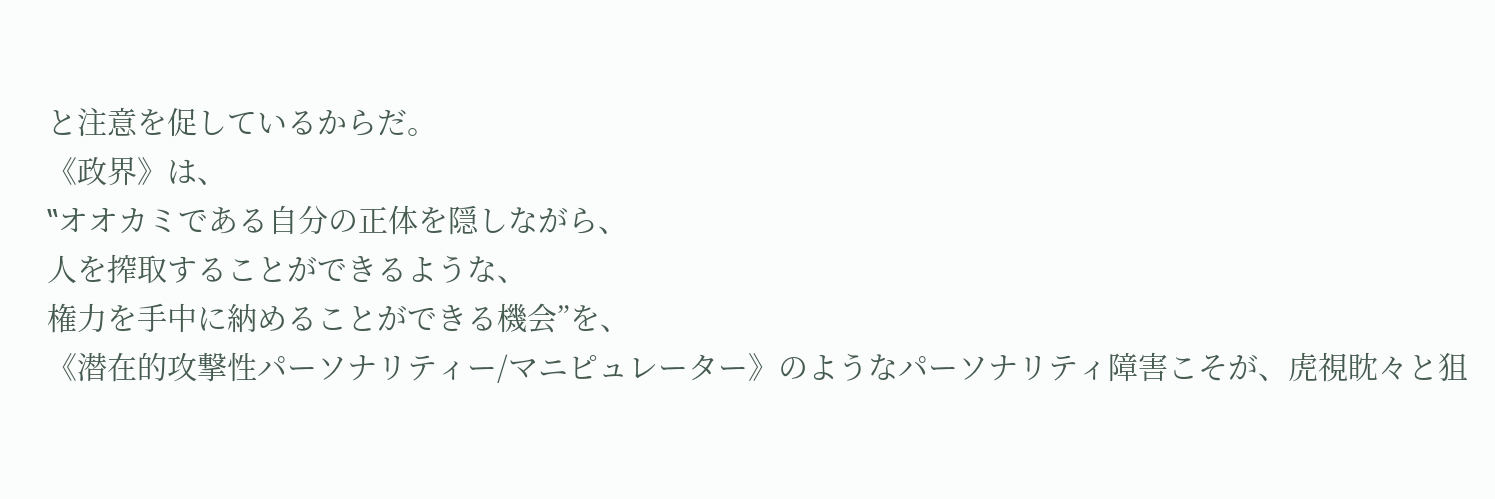と注意を促しているからだ。
《政界》は、
‟オオカミである自分の正体を隠しながら、
人を搾取することができるような、
権力を手中に納めることができる機会”を、
《潜在的攻撃性パーソナリティー/マニピュレーター》のようなパーソナリティ障害こそが、虎視眈々と狙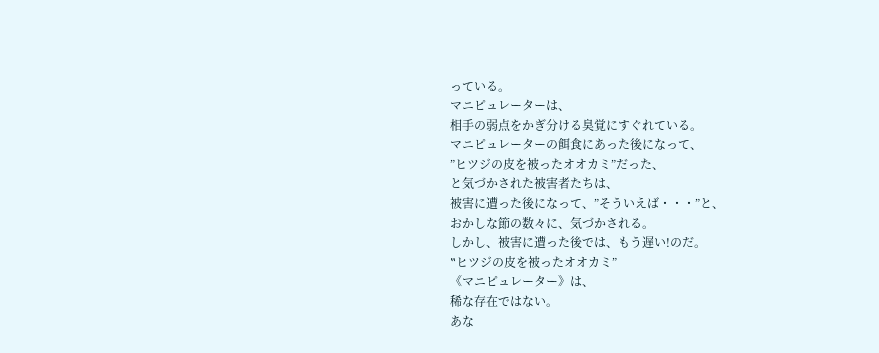っている。
マニピュレーターは、
相手の弱点をかぎ分ける臭覚にすぐれている。
マニピュレーターの餌食にあった後になって、
”ヒツジの皮を被ったオオカミ”だった、
と気づかされた被害者たちは、
被害に遭った後になって、”そういえば・・・”と、
おかしな節の数々に、気づかされる。
しかし、被害に遭った後では、もう遅い!のだ。
‟ヒツジの皮を被ったオオカミ”
《マニピュレーター》は、
稀な存在ではない。
あな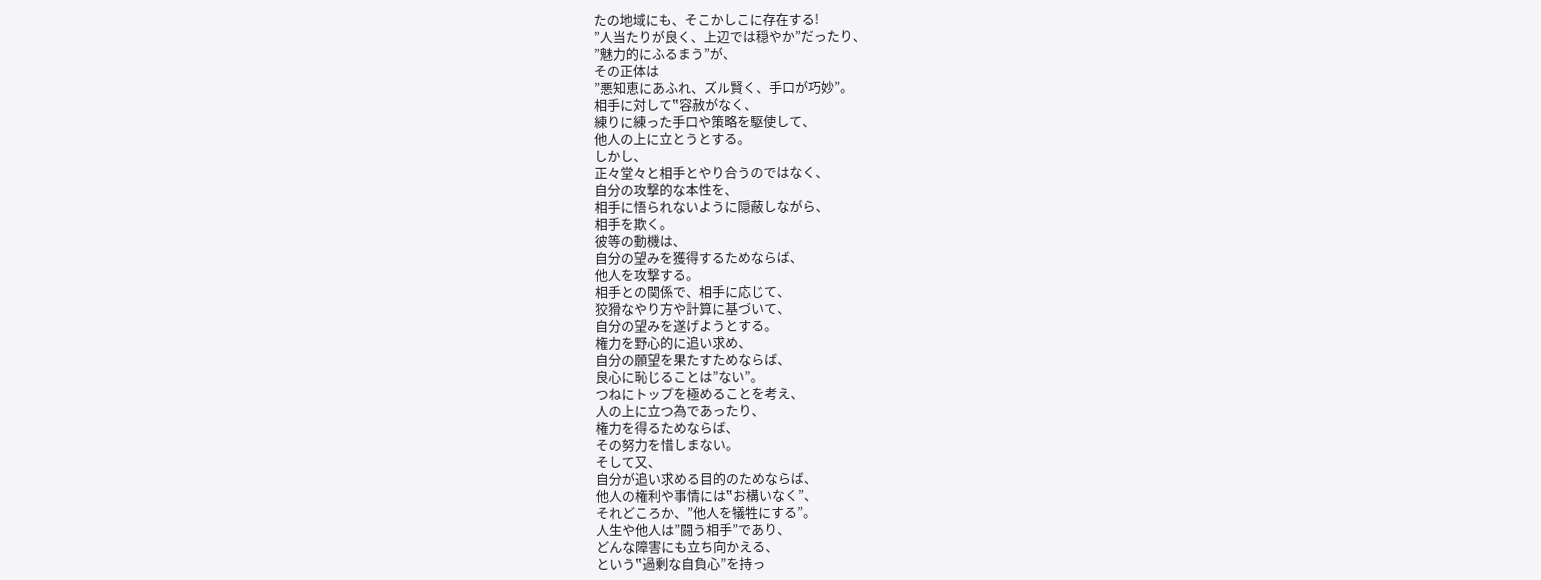たの地域にも、そこかしこに存在する!
”人当たりが良く、上辺では穏やか”だったり、
”魅力的にふるまう”が、
その正体は
”悪知恵にあふれ、ズル賢く、手口が巧妙”。
相手に対して‟容赦がなく、
練りに練った手口や策略を駆使して、
他人の上に立とうとする。
しかし、
正々堂々と相手とやり合うのではなく、
自分の攻撃的な本性を、
相手に悟られないように隠蔽しながら、
相手を欺く。
彼等の動機は、
自分の望みを獲得するためならば、
他人を攻撃する。
相手との関係で、相手に応じて、
狡猾なやり方や計算に基づいて、
自分の望みを遂げようとする。
権力を野心的に追い求め、
自分の願望を果たすためならば、
良心に恥じることは”ない”。
つねにトップを極めることを考え、
人の上に立つ為であったり、
権力を得るためならば、
その努力を惜しまない。
そして又、
自分が追い求める目的のためならば、
他人の権利や事情には‟お構いなく”、
それどころか、”他人を犠牲にする”。
人生や他人は”闘う相手”であり、
どんな障害にも立ち向かえる、
という‟過剰な自負心”を持っ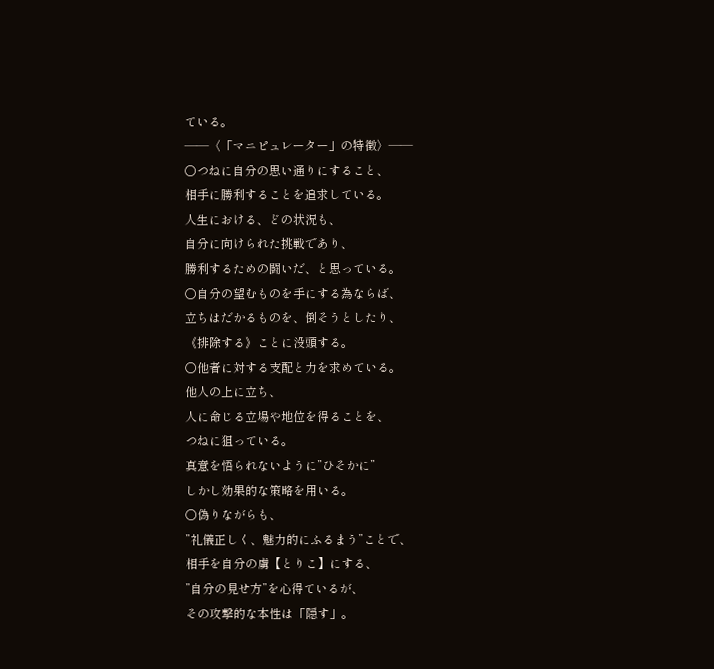ている。
――〈「マニピュレーター」の特徴〉――
〇つねに自分の思い通りにすること、
相手に勝利することを追求している。
人生における、どの状況も、
自分に向けられた挑戦であり、
勝利するための闘いだ、と思っている。
〇自分の望むものを手にする為ならば、
立ちはだかるものを、倒そうとしたり、
《排除する》ことに没頭する。
〇他者に対する支配と力を求めている。
他人の上に立ち、
人に命じる立場や地位を得ることを、
つねに狙っている。
真意を悟られないように”ひそかに”
しかし効果的な策略を用いる。
〇偽りながらも、
”礼儀正しく、魅力的にふるまう”ことで、
相手を自分の虜【とりこ】にする、
”自分の見せ方”を心得ているが、
その攻撃的な本性は「隠す」。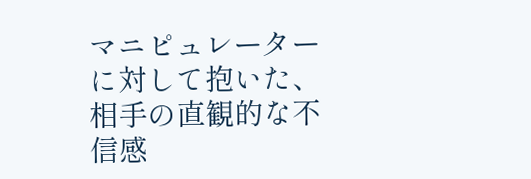マニピュレーターに対して抱いた、
相手の直観的な不信感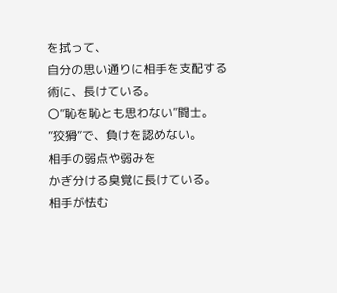を拭って、
自分の思い通りに相手を支配する術に、長けている。
〇”恥を恥とも思わない”闘士。
”狡猾”で、負けを認めない。
相手の弱点や弱みを
かぎ分ける臭覚に長けている。
相手が怯む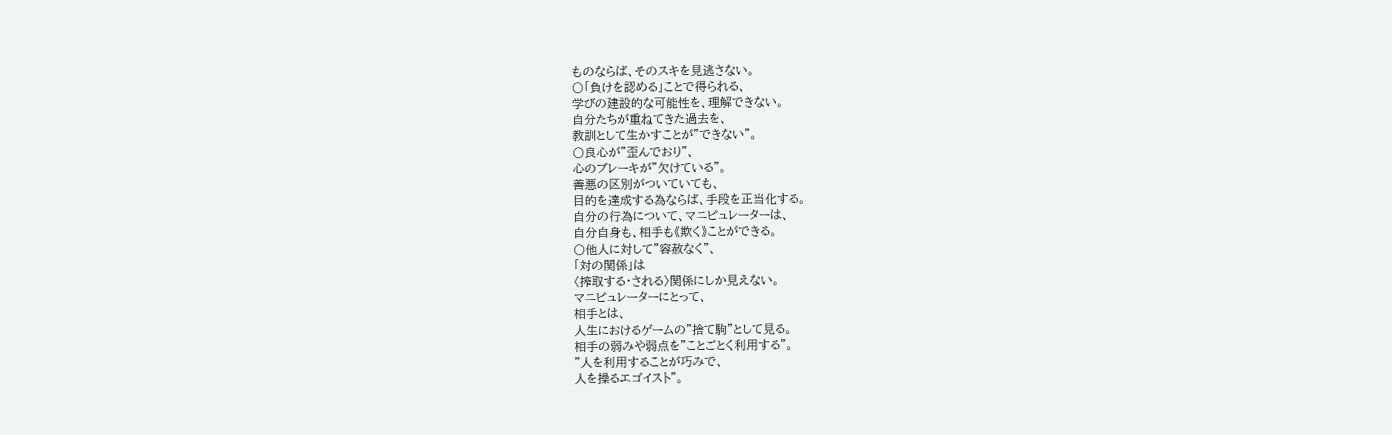ものならば、そのスキを見逃さない。
〇「負けを認める」ことで得られる、
学びの建設的な可能性を、理解できない。
自分たちが重ねてきた過去を、
教訓として生かすことが”できない”。
〇良心が”歪んでおり”、
心のブレーキが”欠けている”。
善悪の区別がついていても、
目的を達成する為ならば、手段を正当化する。
自分の行為について、マニピュレーターは、
自分自身も、相手も《欺く》ことができる。
〇他人に対して”容赦なく”、
「対の関係」は
〈搾取する・される〉関係にしか見えない。
マニピュレーターにとって、
相手とは、
人生におけるゲームの”捨て駒”として見る。
相手の弱みや弱点を”ことごとく利用する”。
"人を利用することが巧みで、
人を操るエゴイスト"。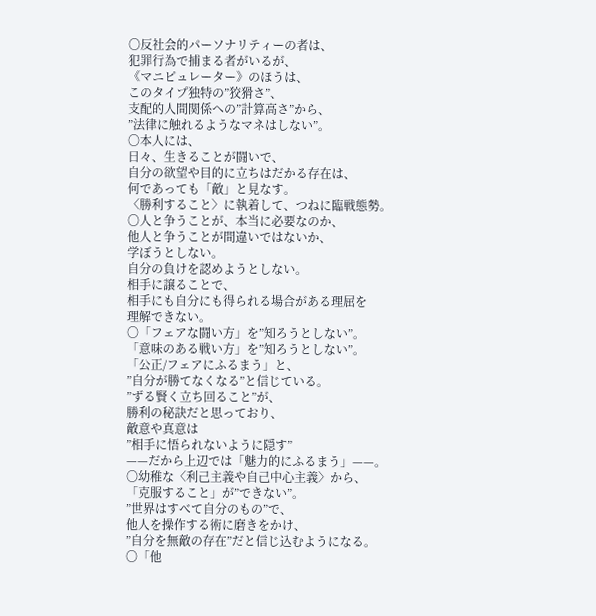〇反社会的パーソナリティーの者は、
犯罪行為で捕まる者がいるが、
《マニピュレーター》のほうは、
このタイプ独特の”狡猾さ”、
支配的人間関係への”計算高さ”から、
”法律に触れるようなマネはしない”。
〇本人には、
日々、生きることが闘いで、
自分の欲望や目的に立ちはだかる存在は、
何であっても「敵」と見なす。
〈勝利すること〉に執着して、つねに臨戦態勢。
〇人と争うことが、本当に必要なのか、
他人と争うことが間違いではないか、
学ぼうとしない。
自分の負けを認めようとしない。
相手に譲ることで、
相手にも自分にも得られる場合がある理屈を
理解できない。
〇「フェアな闘い方」を”知ろうとしない”。
「意味のある戦い方」を”知ろうとしない”。
「公正/フェアにふるまう」と、
”自分が勝てなくなる”と信じている。
”ずる賢く立ち回ること”が、
勝利の秘訣だと思っており、
敵意や真意は
”相手に悟られないように隠す”
——だから上辺では「魅力的にふるまう」——。
〇幼稚な〈利己主義や自己中心主義〉から、
「克服すること」が”できない”。
”世界はすべて自分のもの”で、
他人を操作する術に磨きをかけ、
”自分を無敵の存在”だと信じ込むようになる。
〇「他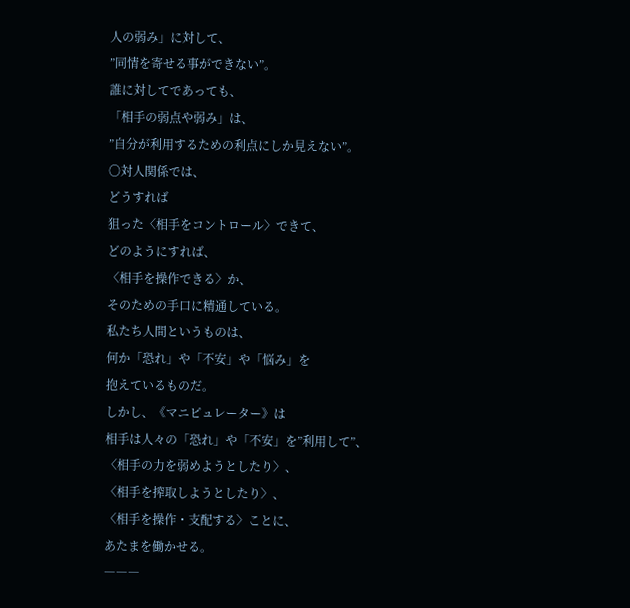人の弱み」に対して、
”同情を寄せる事ができない”。
誰に対してであっても、
「相手の弱点や弱み」は、
”自分が利用するための利点にしか見えない”。
〇対人関係では、
どうすれば
狙った〈相手をコントロール〉できて、
どのようにすれば、
〈相手を操作できる〉か、
そのための手口に精通している。
私たち人間というものは、
何か「恐れ」や「不安」や「悩み」を
抱えているものだ。
しかし、《マニピュレーター》は
相手は人々の「恐れ」や「不安」を”利用して”、
〈相手の力を弱めようとしたり〉、
〈相手を搾取しようとしたり〉、
〈相手を操作・支配する〉ことに、
あたまを働かせる。
―――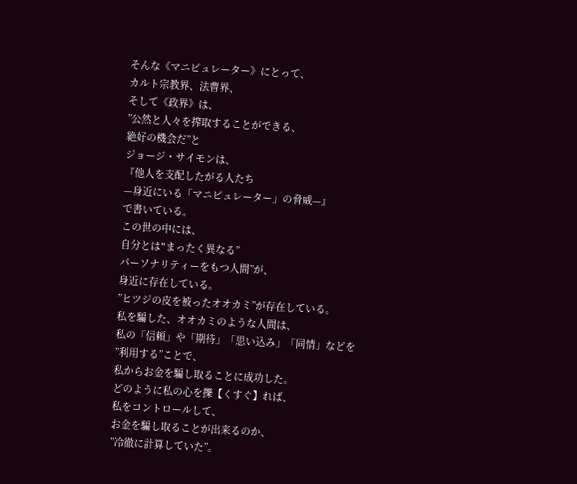そんな《マニピュレーター》にとって、
カルト宗教界、法曹界、
そして《政界》は、
”公然と人々を搾取することができる、
絶好の機会だ”と
ジョージ・サイモンは、
『他人を支配したがる人たち
—身近にいる「マニピュレーター」の脅威—』
で書いている。
この世の中には、
自分とは‟まったく異なる”
パーソナリティーをもつ人間”が、
身近に存在している。
”ヒツジの皮を被ったオオカミ”が存在している。
私を騙した、オオカミのような人間は、
私の「信頼」や「期待」「思い込み」「同情」などを
”利用する”ことで、
私からお金を騙し取ることに成功した。
どのように私の心を擽【くすぐ】れば、
私をコントロールして、
お金を騙し取ることが出来るのか、
”冷徹に計算していた”。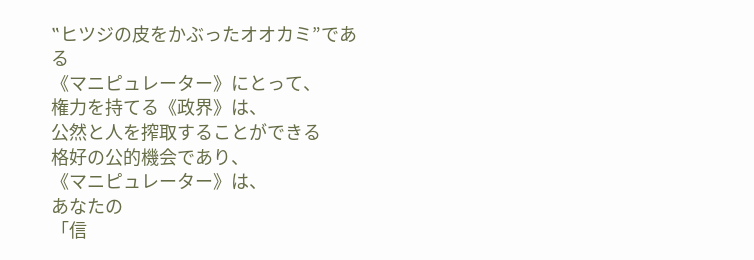‟ヒツジの皮をかぶったオオカミ”である
《マニピュレーター》にとって、
権力を持てる《政界》は、
公然と人を搾取することができる
格好の公的機会であり、
《マニピュレーター》は、
あなたの
「信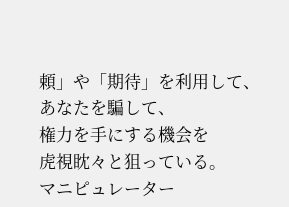頼」や「期待」を利用して、
あなたを騙して、
権力を手にする機会を
虎視眈々と狙っている。
マニピュレーター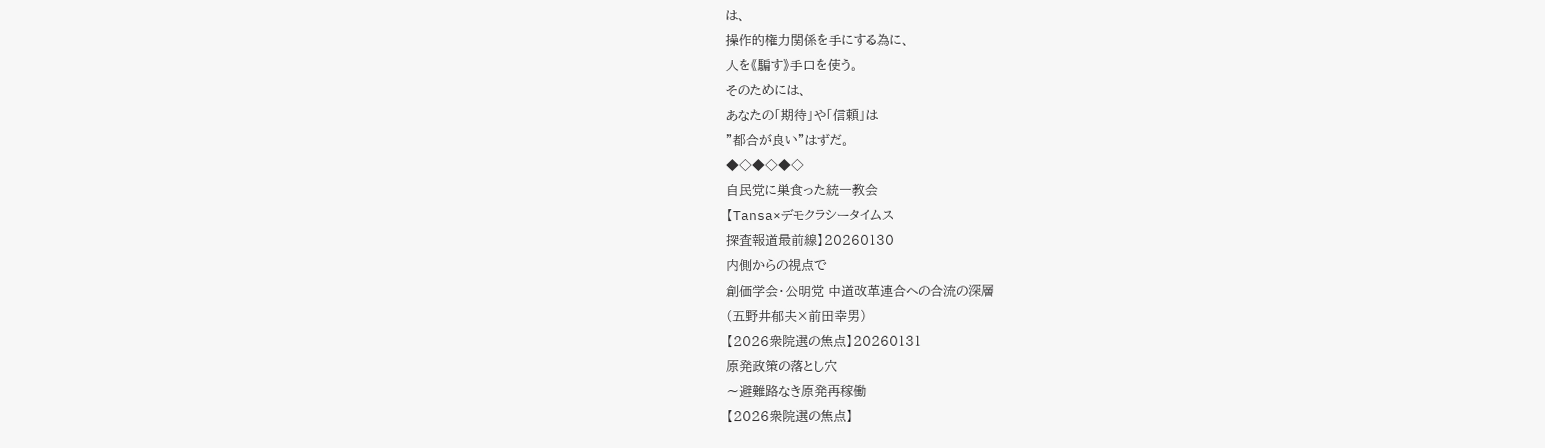は、
操作的権力関係を手にする為に、
人を《騙す》手口を使う。
そのためには、
あなたの「期待」や「信頼」は
”都合が良い”はずだ。
◆◇◆◇◆◇
自民党に巣食った統一教会
【Tansa×デモクラシータイムス
探査報道最前線】20260130
内側からの視点で
創価学会・公明党 中道改革連合への合流の深層
(五野井郁夫×前田幸男)
【2026衆院選の焦点】20260131
原発政策の落とし穴
〜避難路なき原発再稼働
【2026衆院選の焦点】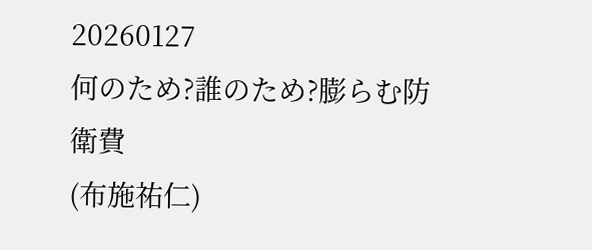20260127
何のため?誰のため?膨らむ防衛費
(布施祐仁)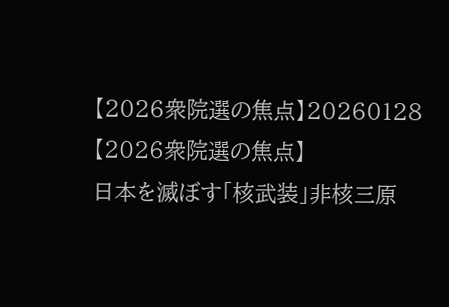【2026衆院選の焦点】20260128
【2026衆院選の焦点】
日本を滅ぼす「核武装」非核三原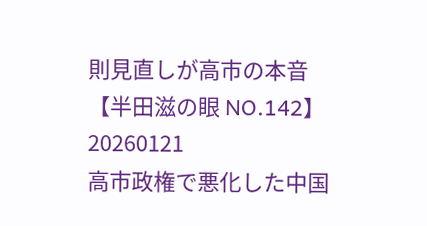則見直しが高市の本音
【半田滋の眼 NO.142】20260121
高市政権で悪化した中国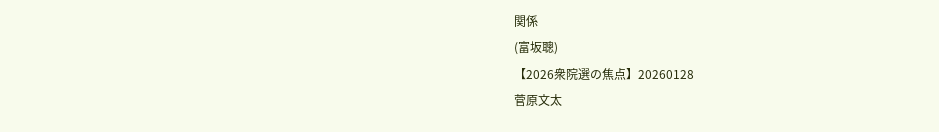関係
(富坂聰)
【2026衆院選の焦点】20260128
菅原文太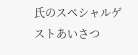氏のスペシャルゲストあいさつ